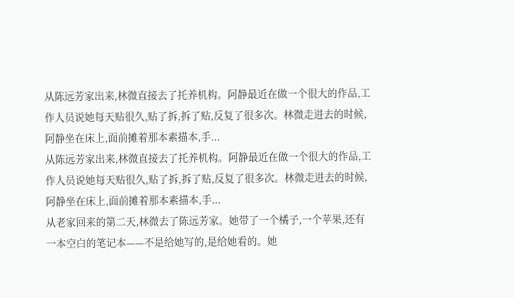从陈远芳家出来,林微直接去了托养机构。阿静最近在做一个很大的作品,工作人员说她每天贴很久,贴了拆,拆了贴,反复了很多次。林微走进去的时候,阿静坐在床上,面前摊着那本素描本,手...
从陈远芳家出来,林微直接去了托养机构。阿静最近在做一个很大的作品,工作人员说她每天贴很久,贴了拆,拆了贴,反复了很多次。林微走进去的时候,阿静坐在床上,面前摊着那本素描本,手...
从老家回来的第二天,林微去了陈远芳家。她带了一个橘子,一个苹果,还有一本空白的笔记本——不是给她写的,是给她看的。她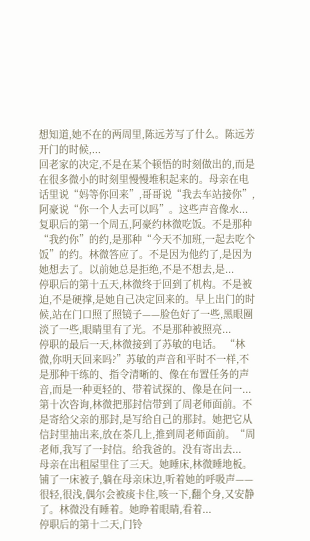想知道,她不在的两周里,陈远芳写了什么。陈远芳开门的时候,...
回老家的决定,不是在某个顿悟的时刻做出的,而是在很多微小的时刻里慢慢堆积起来的。母亲在电话里说“妈等你回来”,哥哥说“我去车站接你”,阿豪说“你一个人去可以吗”。这些声音像水...
复职后的第一个周五,阿豪约林微吃饭。不是那种“我约你”的约,是那种“今天不加班,一起去吃个饭”的约。林微答应了。不是因为他约了,是因为她想去了。以前她总是拒绝,不是不想去,是...
停职后的第十五天,林微终于回到了机构。不是被迫,不是硬撑,是她自己决定回来的。早上出门的时候,站在门口照了照镜子——脸色好了一些,黑眼圈淡了一些,眼睛里有了光。不是那种被照亮...
停职的最后一天,林微接到了苏敏的电话。 “林微,你明天回来吗?”苏敏的声音和平时不一样,不是那种干练的、指令清晰的、像在布置任务的声音,而是一种更轻的、带着试探的、像是在问一...
第十次咨询,林微把那封信带到了周老师面前。不是寄给父亲的那封,是写给自己的那封。她把它从信封里抽出来,放在茶几上,推到周老师面前。“周老师,我写了一封信。给我爸的。没有寄出去...
母亲在出租屋里住了三天。她睡床,林微睡地板。铺了一床被子,躺在母亲床边,听着她的呼吸声——很轻,很浅,偶尔会被痰卡住,咳一下,翻个身,又安静了。林微没有睡着。她睁着眼睛,看着...
停职后的第十二天,门铃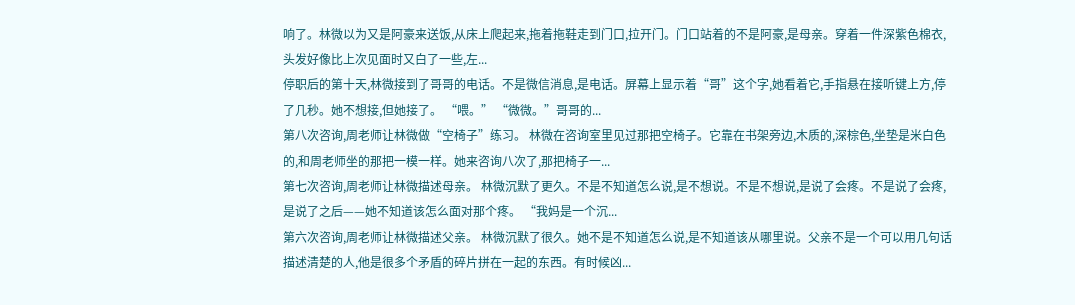响了。林微以为又是阿豪来送饭,从床上爬起来,拖着拖鞋走到门口,拉开门。门口站着的不是阿豪,是母亲。穿着一件深紫色棉衣,头发好像比上次见面时又白了一些,左...
停职后的第十天,林微接到了哥哥的电话。不是微信消息,是电话。屏幕上显示着“哥”这个字,她看着它,手指悬在接听键上方,停了几秒。她不想接,但她接了。 “喂。” “微微。”哥哥的...
第八次咨询,周老师让林微做“空椅子”练习。 林微在咨询室里见过那把空椅子。它靠在书架旁边,木质的,深棕色,坐垫是米白色的,和周老师坐的那把一模一样。她来咨询八次了,那把椅子一...
第七次咨询,周老师让林微描述母亲。 林微沉默了更久。不是不知道怎么说,是不想说。不是不想说,是说了会疼。不是说了会疼,是说了之后——她不知道该怎么面对那个疼。 “我妈是一个沉...
第六次咨询,周老师让林微描述父亲。 林微沉默了很久。她不是不知道怎么说,是不知道该从哪里说。父亲不是一个可以用几句话描述清楚的人,他是很多个矛盾的碎片拼在一起的东西。有时候凶...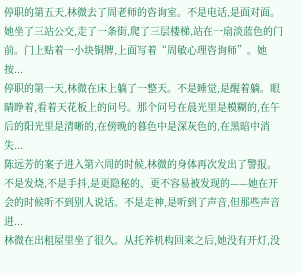停职的第五天,林微去了周老师的咨询室。不是电话,是面对面。她坐了三站公交,走了一条街,爬了三层楼梯,站在一扇淡蓝色的门前。门上贴着一小块铜牌,上面写着“周敏心理咨询师”。她按...
停职的第一天,林微在床上躺了一整天。不是睡觉,是醒着躺。眼睛睁着,看着天花板上的问号。那个问号在晨光里是模糊的,在午后的阳光里是清晰的,在傍晚的暮色中是深灰色的,在黑暗中消失...
陈远芳的案子进入第六周的时候,林微的身体再次发出了警报。不是发烧,不是手抖,是更隐秘的、更不容易被发现的——她在开会的时候听不到别人说话。不是走神,是听到了声音,但那些声音进...
林微在出租屋里坐了很久。从托养机构回来之后,她没有开灯,没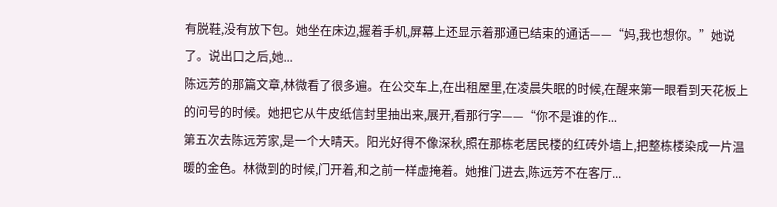有脱鞋,没有放下包。她坐在床边,握着手机,屏幕上还显示着那通已结束的通话——“妈,我也想你。”她说了。说出口之后,她...
陈远芳的那篇文章,林微看了很多遍。在公交车上,在出租屋里,在凌晨失眠的时候,在醒来第一眼看到天花板上的问号的时候。她把它从牛皮纸信封里抽出来,展开,看那行字——“你不是谁的作...
第五次去陈远芳家,是一个大晴天。阳光好得不像深秋,照在那栋老居民楼的红砖外墙上,把整栋楼染成一片温暖的金色。林微到的时候,门开着,和之前一样虚掩着。她推门进去,陈远芳不在客厅...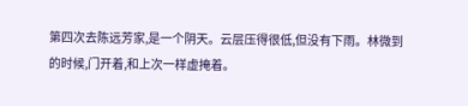第四次去陈远芳家,是一个阴天。云层压得很低,但没有下雨。林微到的时候,门开着,和上次一样虚掩着。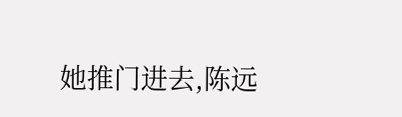她推门进去,陈远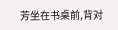芳坐在书桌前,背对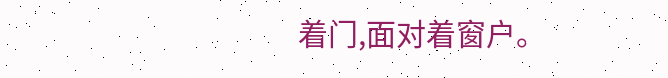着门,面对着窗户。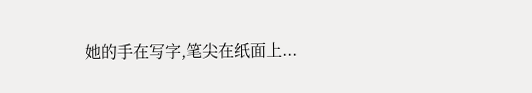她的手在写字,笔尖在纸面上...